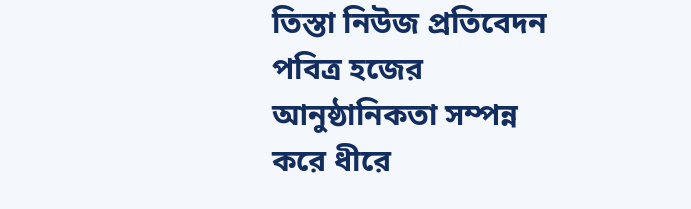তিস্তা নিউজ প্রতিবেদন
পবিত্র হজের আনুষ্ঠানিকতা সম্পন্ন করে ধীরে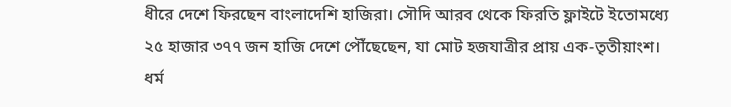ধীরে দেশে ফিরছেন বাংলাদেশি হাজিরা। সৌদি আরব থেকে ফিরতি ফ্লাইটে ইতোমধ্যে ২৫ হাজার ৩৭৭ জন হাজি দেশে পৌঁছেছেন, যা মোট হজযাত্রীর প্রায় এক-তৃতীয়াংশ।
ধর্ম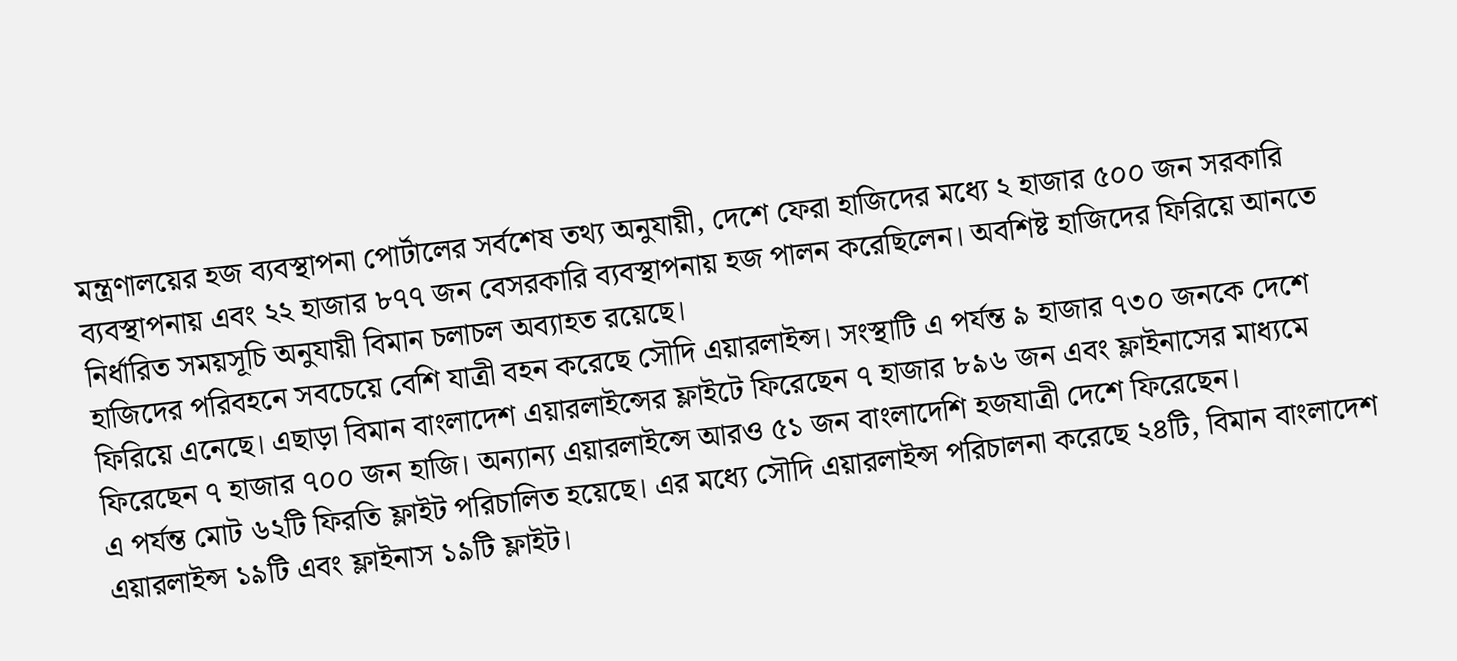মন্ত্রণালয়ের হজ ব্যবস্থাপনা পোর্টালের সর্বশেষ তথ্য অনুযায়ী, দেশে ফেরা হাজিদের মধ্যে ২ হাজার ৫০০ জন সরকারি ব্যবস্থাপনায় এবং ২২ হাজার ৮৭৭ জন বেসরকারি ব্যবস্থাপনায় হজ পালন করেছিলেন। অবশিষ্ট হাজিদের ফিরিয়ে আনতে নির্ধারিত সময়সূচি অনুযায়ী বিমান চলাচল অব্যাহত রয়েছে।
হাজিদের পরিবহনে সবচেয়ে বেশি যাত্রী বহন করেছে সৌদি এয়ারলাইন্স। সংস্থাটি এ পর্যন্ত ৯ হাজার ৭৩০ জনকে দেশে ফিরিয়ে এনেছে। এছাড়া বিমান বাংলাদেশ এয়ারলাইন্সের ফ্লাইটে ফিরেছেন ৭ হাজার ৮৯৬ জন এবং ফ্লাইনাসের মাধ্যমে ফিরেছেন ৭ হাজার ৭০০ জন হাজি। অন্যান্য এয়ারলাইন্সে আরও ৫১ জন বাংলাদেশি হজযাত্রী দেশে ফিরেছেন।
এ পর্যন্ত মোট ৬২টি ফিরতি ফ্লাইট পরিচালিত হয়েছে। এর মধ্যে সৌদি এয়ারলাইন্স পরিচালনা করেছে ২৪টি, বিমান বাংলাদেশ এয়ারলাইন্স ১৯টি এবং ফ্লাইনাস ১৯টি ফ্লাইট।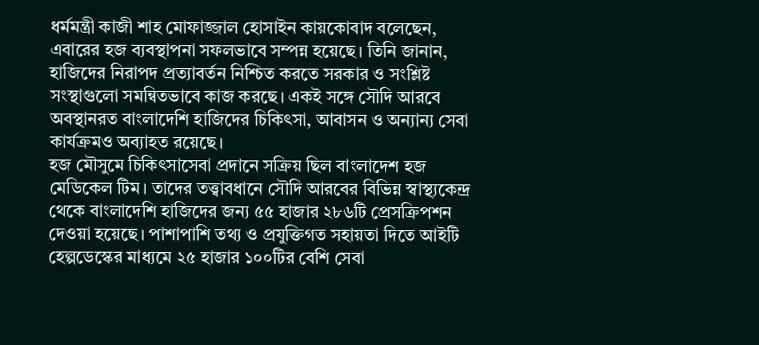ধর্মমন্ত্রী কাজী শাহ মোফাজ্জাল হোসাইন কায়কোবাদ বলেছেন, এবারের হজ ব্যবস্থাপনা সফলভাবে সম্পন্ন হয়েছে। তিনি জানান, হাজিদের নিরাপদ প্রত্যাবর্তন নিশ্চিত করতে সরকার ও সংশ্লিষ্ট সংস্থাগুলো সমন্বিতভাবে কাজ করছে। একই সঙ্গে সৌদি আরবে অবস্থানরত বাংলাদেশি হাজিদের চিকিৎসা, আবাসন ও অন্যান্য সেবা কার্যক্রমও অব্যাহত রয়েছে।
হজ মৌসুমে চিকিৎসাসেবা প্রদানে সক্রিয় ছিল বাংলাদেশ হজ মেডিকেল টিম। তাদের তত্ত্বাবধানে সৌদি আরবের বিভিন্ন স্বাস্থ্যকেন্দ্র থেকে বাংলাদেশি হাজিদের জন্য ৫৫ হাজার ২৮৬টি প্রেসক্রিপশন দেওয়া হয়েছে। পাশাপাশি তথ্য ও প্রযুক্তিগত সহায়তা দিতে আইটি হেল্পডেস্কের মাধ্যমে ২৫ হাজার ১০০টির বেশি সেবা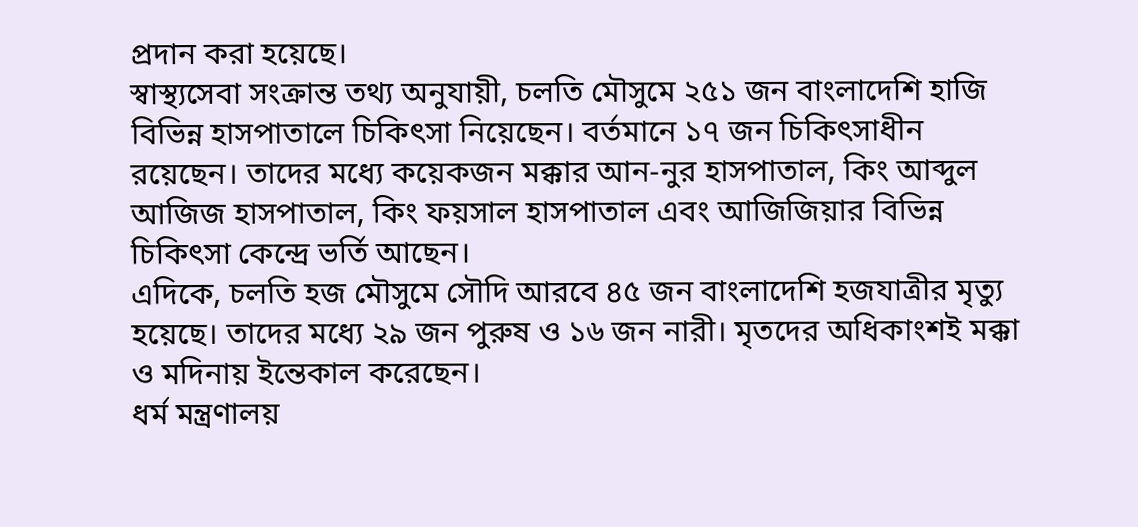প্রদান করা হয়েছে।
স্বাস্থ্যসেবা সংক্রান্ত তথ্য অনুযায়ী, চলতি মৌসুমে ২৫১ জন বাংলাদেশি হাজি বিভিন্ন হাসপাতালে চিকিৎসা নিয়েছেন। বর্তমানে ১৭ জন চিকিৎসাধীন রয়েছেন। তাদের মধ্যে কয়েকজন মক্কার আন-নুর হাসপাতাল, কিং আব্দুল আজিজ হাসপাতাল, কিং ফয়সাল হাসপাতাল এবং আজিজিয়ার বিভিন্ন চিকিৎসা কেন্দ্রে ভর্তি আছেন।
এদিকে, চলতি হজ মৌসুমে সৌদি আরবে ৪৫ জন বাংলাদেশি হজযাত্রীর মৃত্যু হয়েছে। তাদের মধ্যে ২৯ জন পুরুষ ও ১৬ জন নারী। মৃতদের অধিকাংশই মক্কা ও মদিনায় ইন্তেকাল করেছেন।
ধর্ম মন্ত্রণালয়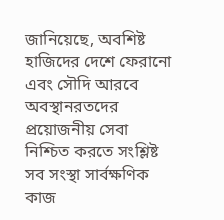জানিয়েছে, অবশিষ্ট হাজিদের দেশে ফেরানো এবং সৌদি আরবে অবস্থানরতদের প্রয়োজনীয় সেবা নিশ্চিত করতে সংশ্লিষ্ট সব সংস্থা সার্বক্ষণিক কাজ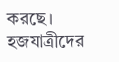করছে। হজযাত্রীদের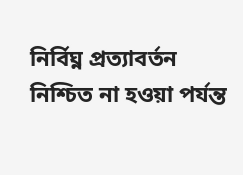নির্বিঘ্ন প্রত্যাবর্তন নিশ্চিত না হওয়া পর্যন্ত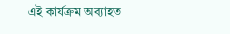এই কার্যক্রম অব্যাহত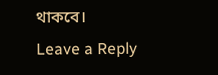থাকবে।
Leave a Reply